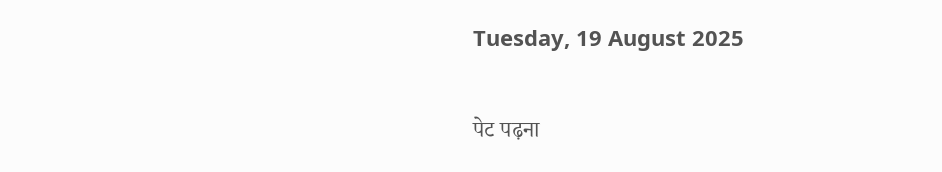Tuesday, 19 August 2025

पेट पढ़ना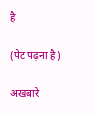है

(पेट पढ़ना है)

अखबारे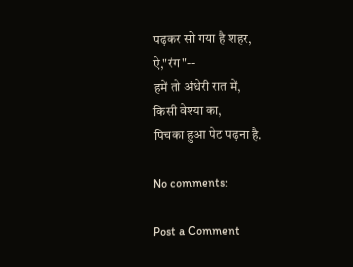पढ़कर सो गया है शहर,
ऐ,"रंग"--
हमें तो अंधेरी रात में,
किसी वेश्या का,
पिचका हुआ पेट पढ़ना है.

No comments:

Post a Comment